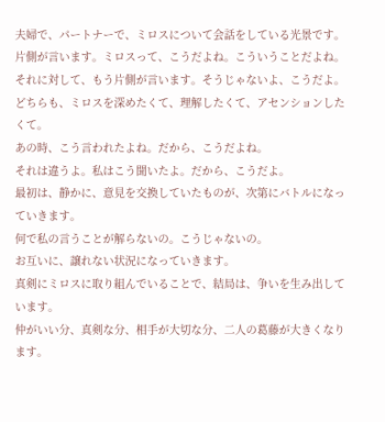夫婦で、パートナーで、ミロスについて会話をしている光景です。
片側が言います。ミロスって、こうだよね。こういうことだよね。
それに対して、もう片側が言います。そうじゃないよ、こうだよ。
どちらも、ミロスを深めたくて、理解したくて、アセンションしたくて。
あの時、こう言われたよね。だから、こうだよね。
それは違うよ。私はこう聞いたよ。だから、こうだよ。
最初は、静かに、意見を交換していたものが、次第にバトルになっていきます。
何で私の言うことが解らないの。こうじゃないの。
お互いに、譲れない状況になっていきます。
真剣にミロスに取り組んでいることで、結局は、争いを生み出しています。
仲がいい分、真剣な分、相手が大切な分、二人の葛藤が大きくなります。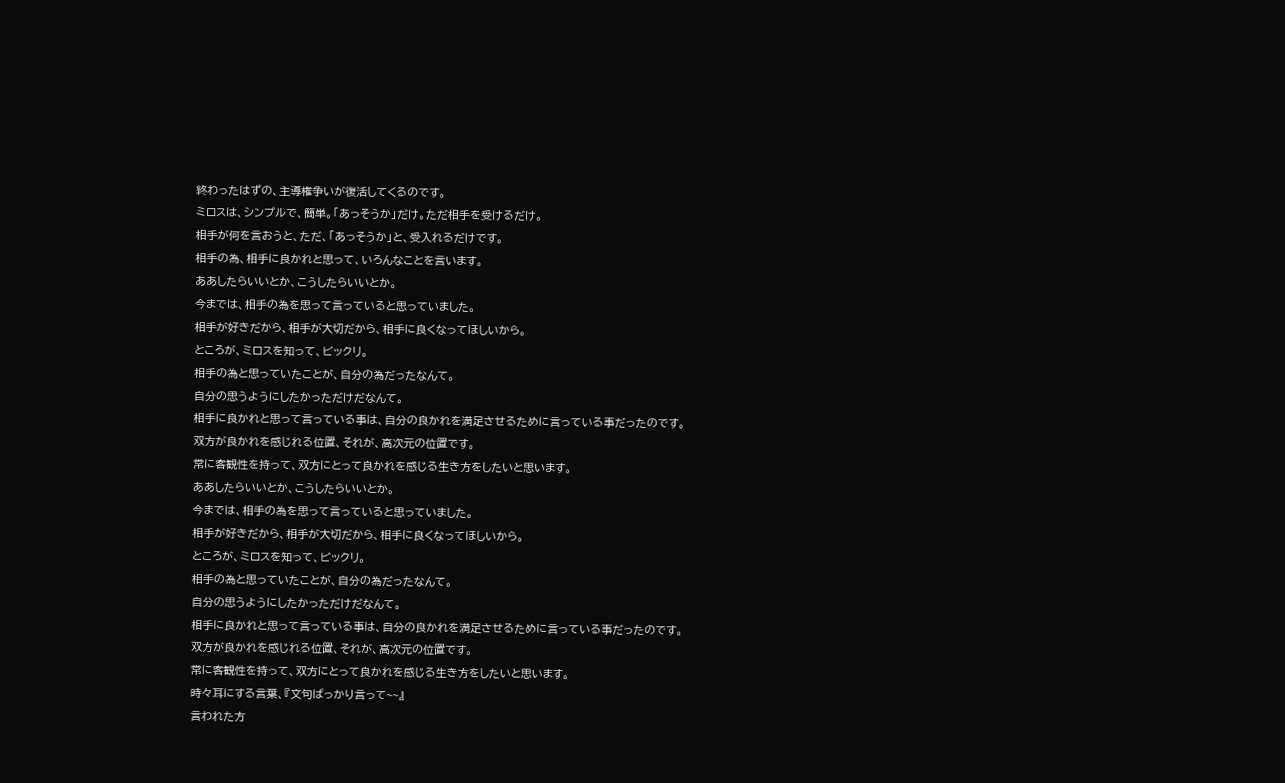終わったはずの、主導権争いが復活してくるのです。
ミロスは、シンプルで、簡単。「あっそうか」だけ。ただ相手を受けるだけ。
相手が何を言おうと、ただ、「あっそうか」と、受入れるだけです。
相手の為、相手に良かれと思って、いろんなことを言います。
ああしたらいいとか、こうしたらいいとか。
今までは、相手の為を思って言っていると思っていました。
相手が好きだから、相手が大切だから、相手に良くなってほしいから。
ところが、ミロスを知って、ビックリ。
相手の為と思っていたことが、自分の為だったなんて。
自分の思うようにしたかっただけだなんて。
相手に良かれと思って言っている事は、自分の良かれを満足させるために言っている事だったのです。
双方が良かれを感じれる位置、それが、高次元の位置です。
常に客観性を持って、双方にとって良かれを感じる生き方をしたいと思います。
ああしたらいいとか、こうしたらいいとか。
今までは、相手の為を思って言っていると思っていました。
相手が好きだから、相手が大切だから、相手に良くなってほしいから。
ところが、ミロスを知って、ビックリ。
相手の為と思っていたことが、自分の為だったなんて。
自分の思うようにしたかっただけだなんて。
相手に良かれと思って言っている事は、自分の良かれを満足させるために言っている事だったのです。
双方が良かれを感じれる位置、それが、高次元の位置です。
常に客観性を持って、双方にとって良かれを感じる生き方をしたいと思います。
時々耳にする言葉、『文句ばっかり言って~~』
言われた方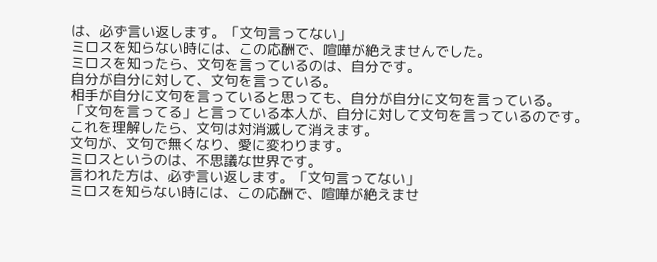は、必ず言い返します。「文句言ってない」
ミロスを知らない時には、この応酬で、喧嘩が絶えませんでした。
ミロスを知ったら、文句を言っているのは、自分です。
自分が自分に対して、文句を言っている。
相手が自分に文句を言っていると思っても、自分が自分に文句を言っている。
「文句を言ってる」と言っている本人が、自分に対して文句を言っているのです。
これを理解したら、文句は対消滅して消えます。
文句が、文句で無くなり、愛に変わります。
ミロスというのは、不思議な世界です。
言われた方は、必ず言い返します。「文句言ってない」
ミロスを知らない時には、この応酬で、喧嘩が絶えませ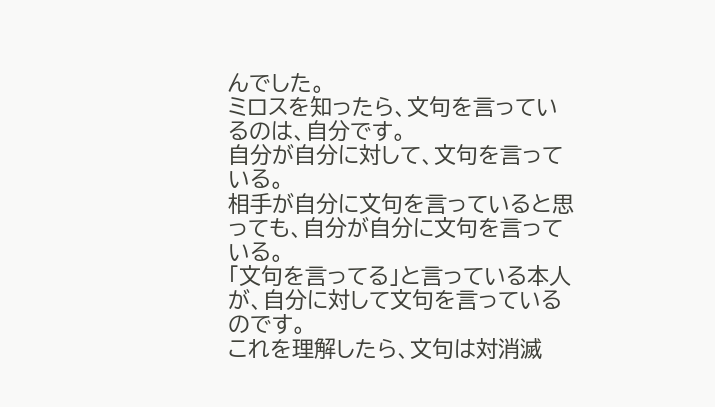んでした。
ミロスを知ったら、文句を言っているのは、自分です。
自分が自分に対して、文句を言っている。
相手が自分に文句を言っていると思っても、自分が自分に文句を言っている。
「文句を言ってる」と言っている本人が、自分に対して文句を言っているのです。
これを理解したら、文句は対消滅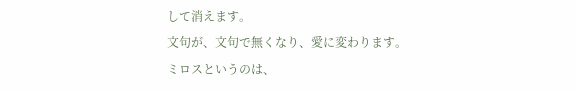して消えます。
文句が、文句で無くなり、愛に変わります。
ミロスというのは、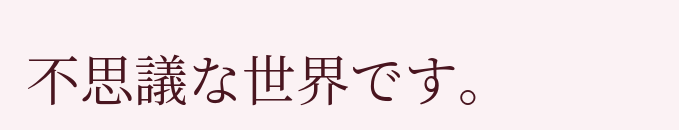不思議な世界です。